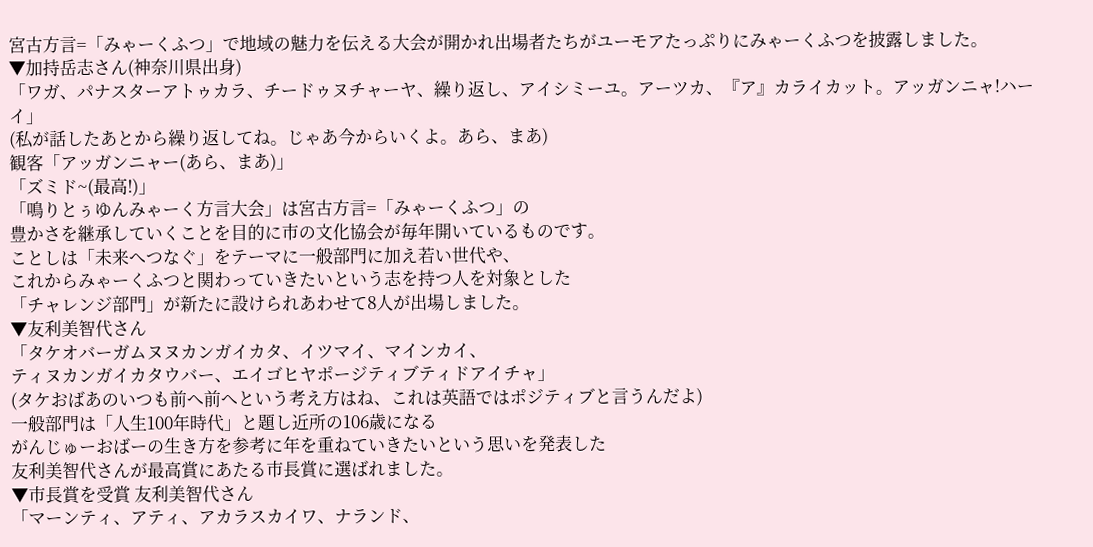宮古方言=「みゃーくふつ」で地域の魅力を伝える大会が開かれ出場者たちがユーモアたっぷりにみゃーくふつを披露しました。
▼加持岳志さん(神奈川県出身)
「ワガ、パナスターアトゥカラ、チードゥヌチャーヤ、繰り返し、アイシミーユ。アーツカ、『ア』カライカット。アッガンニャ!ハーイ」
(私が話したあとから繰り返してね。じゃあ今からいくよ。あら、まあ)
観客「アッガンニャー(あら、まあ)」
「ズミド~(最高!)」
「鳴りとぅゆんみゃーく方言大会」は宮古方言=「みゃーくふつ」の
豊かさを継承していくことを目的に市の文化協会が毎年開いているものです。
ことしは「未来へつなぐ」をテーマに一般部門に加え若い世代や、
これからみゃーくふつと関わっていきたいという志を持つ人を対象とした
「チャレンジ部門」が新たに設けられあわせて8人が出場しました。
▼友利美智代さん
「タケオバーガムヌヌカンガイカタ、イツマイ、マインカイ、
ティヌカンガイカタウバー、エイゴヒヤポージティブティドアイチャ」
(タケおばあのいつも前へ前へという考え方はね、これは英語ではポジティブと言うんだよ)
一般部門は「人生100年時代」と題し近所の106歳になる
がんじゅーおばーの生き方を参考に年を重ねていきたいという思いを発表した
友利美智代さんが最高賞にあたる市長賞に選ばれました。
▼市長賞を受賞 友利美智代さん
「マーンティ、アティ、アカラスカイワ、ナランド、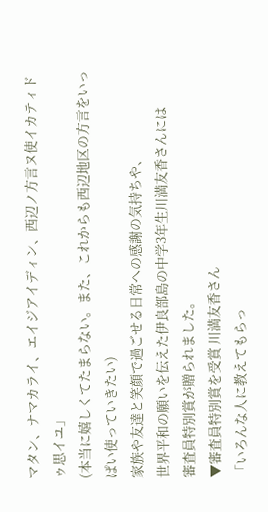マタン、ナマカライ、エイジアイディン、西辺ノ方言ヌ使イカティドゥ思イユ」
(本当に嬉しくてたまらない。また、これからも西辺地区の方言をいっぱい使っていきたい)
家族や友達と笑顔で過ごせる日常への感謝の気持ちや、
世界平和の願いを伝えた伊良部島の中学3年生川満友香さんには
審査員特別賞が贈られました。
▼審査員特別賞を受賞 川満友香さん
「いろんな人に教えてもらっ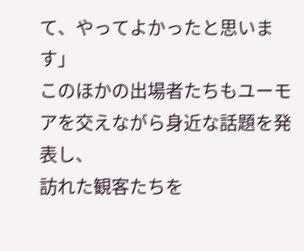て、やってよかったと思います」
このほかの出場者たちもユーモアを交えながら身近な話題を発表し、
訪れた観客たちを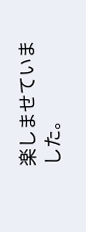楽しませていました。